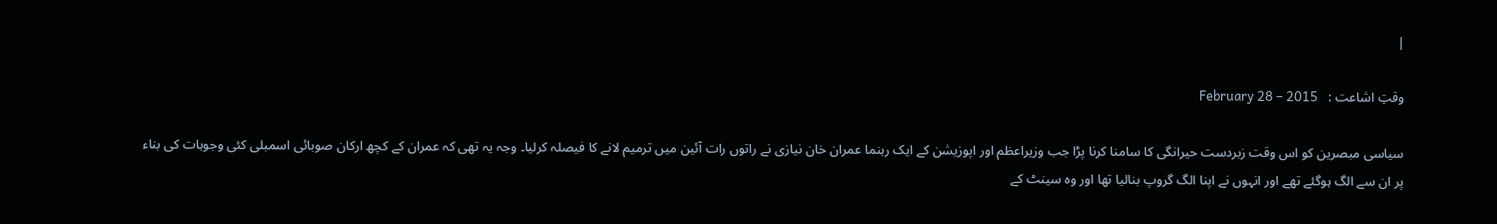|

وقتِ اشاعت :   February 28 – 2015

سیاسی مبصرین کو اس وقت زبردست حیرانگی کا سامنا کرنا پڑا جب وزیراعظم اور اپوزیشن کے ایک رہنما عمران خان نیازی نے راتوں رات آئین میں ترمیم لانے کا فیصلہ کرلیا۔ وجہ یہ تھی کہ عمران کے کچھ ارکان صوبائی اسمبلی کئی وجوہات کی بناء پر ان سے الگ ہوگئے تھے اور انہوں نے اپنا الگ گروپ بنالیا تھا اور وہ سینٹ کے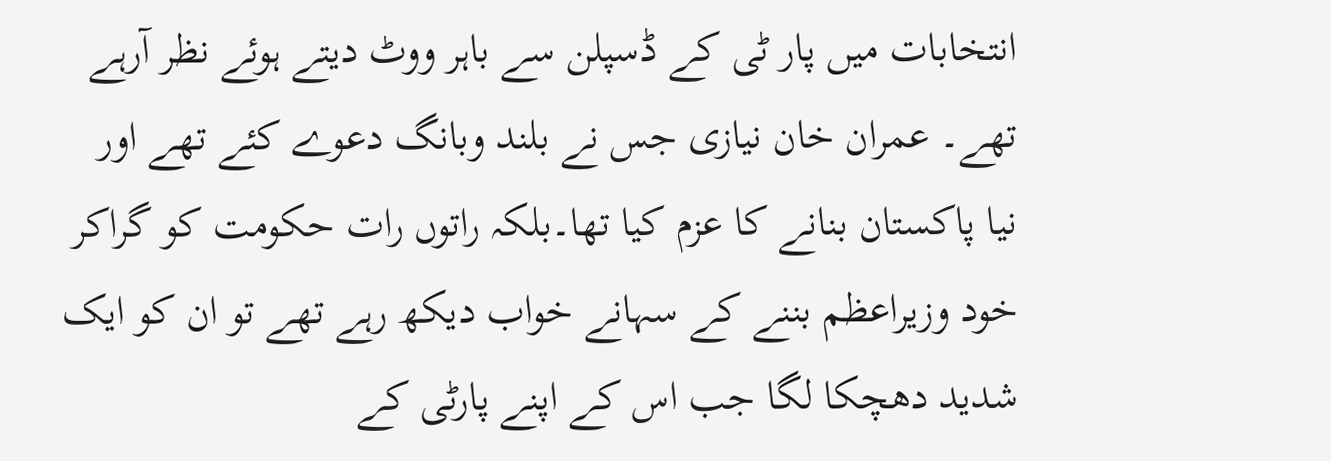انتخابات میں پار ٹی کے ڈسپلن سے باہر ووٹ دیتے ہوئے نظر آرہے تھے۔ عمران خان نیازی جس نے بلند وبانگ دعوے کئے تھے اور نیا پاکستان بنانے کا عزم کیا تھا۔بلکہ راتوں رات حکومت کو گراکر خود وزیراعظم بننے کے سہانے خواب دیکھ رہے تھے تو ان کو ایک شدید دھچکا لگا جب اس کے اپنے پارٹی کے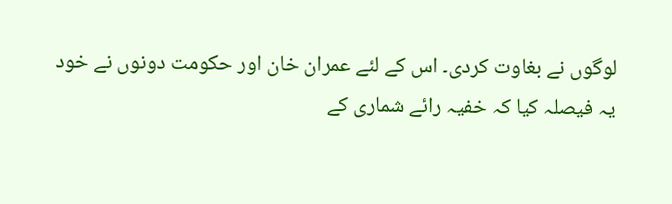لوگوں نے بغاوت کردی۔ اس کے لئے عمران خان اور حکومت دونوں نے خود یہ فیصلہ کیا کہ خفیہ رائے شماری کے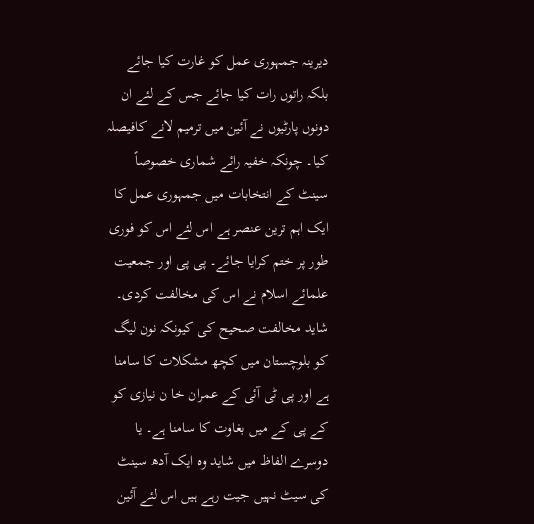دیرینہ جمہوری عمل کو غارت کیا جائے بلکہ راتوں رات کیا جائے جس کے لئے ان دونوں پارٹیوں نے آئین میں ترمیم لانے کافیصلہ کیا۔ چونکہ خفیہ رائے شماری خصوصاً سینٹ کے انتخابات میں جمہوری عمل کا ایک اہم ترین عنصر ہے اس لئے اس کو فوری طور پر ختم کرایا جائے۔ پی پی اور جمعیت علمائے اسلام نے اس کی مخالفت کردی۔ شاید مخالفت صحیح کی کیونکہ نون لیگ کو بلوچستان میں کچھ مشکلات کا سامنا ہے اور پی ٹی آئی کے عمران خا ن نیازی کو کے پی کے میں بغاوت کا سامنا ہے۔ یا دوسرے الفاظ میں شاید وہ ایک آدھ سینٹ کی سیٹ نہیں جیت رہے ہیں اس لئے آئین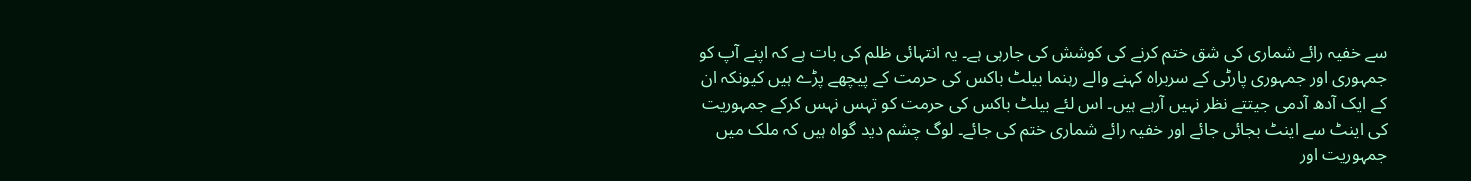سے خفیہ رائے شماری کی شق ختم کرنے کی کوشش کی جارہی ہے۔ یہ انتہائی ظلم کی بات ہے کہ اپنے آپ کو جمہوری اور جمہوری پارٹی کے سربراہ کہنے والے رہنما بیلٹ باکس کی حرمت کے پیچھے پڑے ہیں کیونکہ ان کے ایک آدھ آدمی جیتتے نظر نہیں آرہے ہیں۔ اس لئے بیلٹ باکس کی حرمت کو تہس نہس کرکے جمہوریت کی اینٹ سے اینٹ بجائی جائے اور خفیہ رائے شماری ختم کی جائے۔ لوگ چشم دید گواہ ہیں کہ ملک میں جمہوریت اور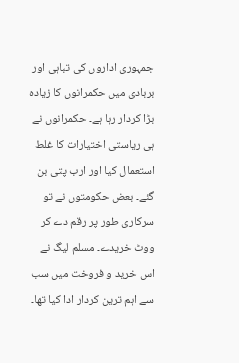جمہوری اداروں کی تباہی اور بربادی میں حکمرانوں کا زیادہ بڑا کردار رہا ہے۔ حکمرانوں نے ہی ریاستی اختیارات کا غلط استعمال کیا اور ارب پتی بن گئے۔ بعض حکومتوں نے تو سرکاری طور پر رقم دے کر ووٹ خریدے۔ مسلم لیگ نے اس خرید و فروخت میں سب سے اہم ترین کردار ادا کیا تھا۔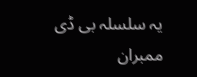یہ سلسلہ بی ڈی ممبران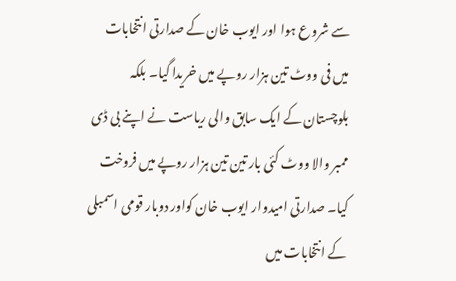سے شروع ہوا اور ایوب خان کے صدارتی انتخابات میں فی ووٹ تین ہزار روپے میں خریدا گیا۔ بلکہ بلوچستان کے ایک سابق والی ریاست نے اپنے بی ڈی ممبر والا ووٹ کئی بار تین تین ہزار روپے میں فروخت کیا۔ صدارتی امیدوار ایوب خان کواور دوبار قومی اسمبلی کے انتخابات میں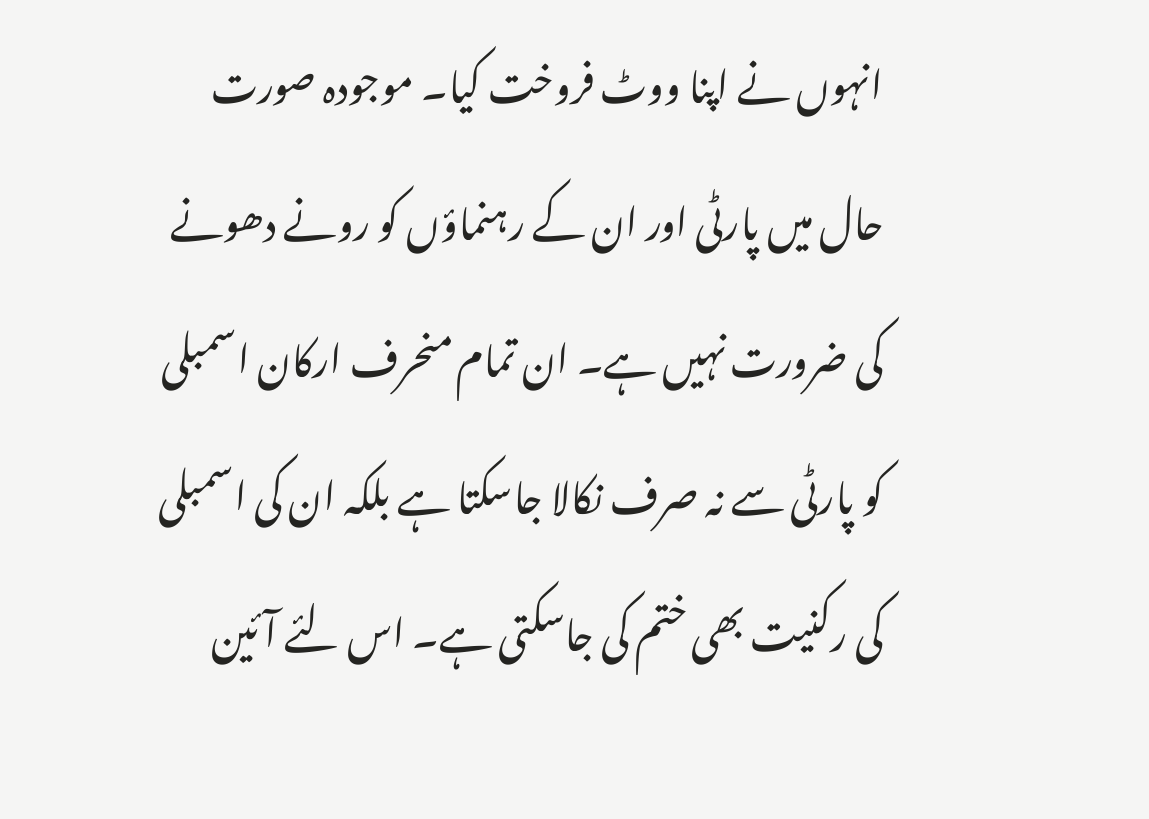انہوں نے اپنا ووٹ فروخت کیا۔ موجودہ صورت حال میں پارٹی اور ان کے رہنماؤں کو رونے دھونے کی ضرورت نہیں ہے۔ ان تمام منحرف ارکان اسمبلی کو پارٹی سے نہ صرف نکالا جاسکتا ہے بلکہ ان کی اسمبلی کی رکنیت بھی ختم کی جاسکتی ہے۔ اس لئے آئین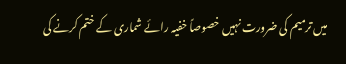میں ترمیم کی ضرورت نہیں خصوصاً خفیہ رائے شماری کے ختم کرنے کی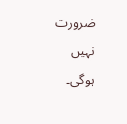ضرورت نہیں ہوگی۔